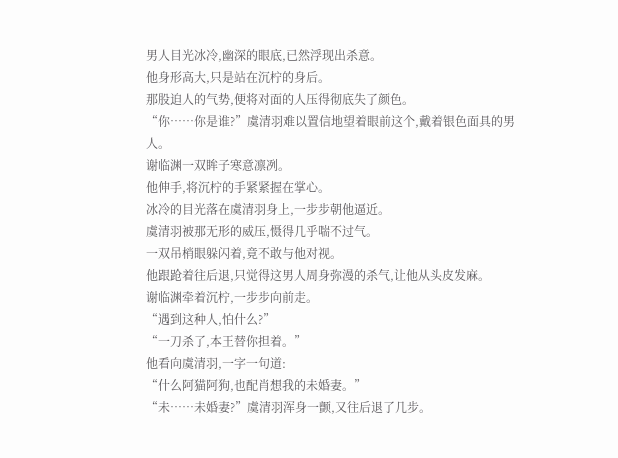男人目光冰冷,幽深的眼底,已然浮现出杀意。
他身形高大,只是站在沉柠的身后。
那股迫人的气势,便将对面的人压得彻底失了颜色。
“你……你是谁?”虞清羽难以置信地望着眼前这个,戴着银色面具的男人。
谢临渊一双眸子寒意凛冽。
他伸手,将沉柠的手紧紧握在掌心。
冰冷的目光落在虞清羽身上,一步步朝他逼近。
虞清羽被那无形的威压,慑得几乎喘不过气。
一双吊梢眼躲闪着,竟不敢与他对视。
他跟跄着往后退,只觉得这男人周身弥漫的杀气,让他从头皮发麻。
谢临渊牵着沉柠,一步步向前走。
“遇到这种人,怕什么?”
“一刀杀了,本王替你担着。”
他看向虞清羽,一字一句道:
“什么阿猫阿狗,也配肖想我的未婚妻。”
“未……未婚妻?”虞清羽浑身一颤,又往后退了几步。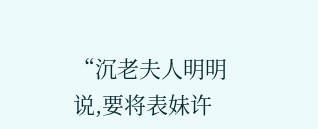“沉老夫人明明说,要将表妹许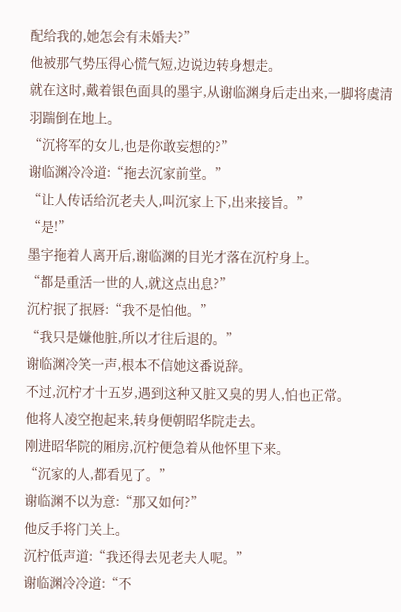配给我的,她怎会有未婚夫?”
他被那气势压得心慌气短,边说边转身想走。
就在这时,戴着银色面具的墨宇,从谢临渊身后走出来,一脚将虞清羽踹倒在地上。
“沉将军的女儿,也是你敢妄想的?”
谢临渊冷冷道:“拖去沉家前堂。”
“让人传话给沉老夫人,叫沉家上下,出来接旨。”
“是!”
墨宇拖着人离开后,谢临渊的目光才落在沉柠身上。
“都是重活一世的人,就这点出息?”
沉柠抿了抿唇:“我不是怕他。”
“我只是嫌他脏,所以才往后退的。”
谢临渊冷笑一声,根本不信她这番说辞。
不过,沉柠才十五岁,遇到这种又脏又臭的男人,怕也正常。
他将人凌空抱起来,转身便朝昭华院走去。
刚进昭华院的厢房,沉柠便急着从他怀里下来。
“沉家的人,都看见了。”
谢临渊不以为意:“那又如何?”
他反手将门关上。
沉柠低声道:“我还得去见老夫人呢。”
谢临渊冷冷道:“不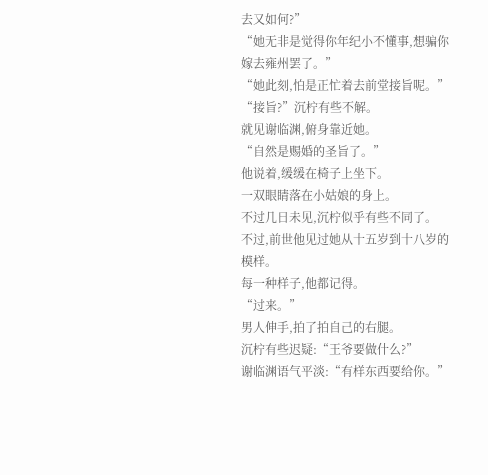去又如何?”
“她无非是觉得你年纪小不懂事,想骗你嫁去雍州罢了。”
“她此刻,怕是正忙着去前堂接旨呢。”
“接旨?”沉柠有些不解。
就见谢临渊,俯身靠近她。
“自然是赐婚的圣旨了。”
他说着,缓缓在椅子上坐下。
一双眼睛落在小姑娘的身上。
不过几日未见,沉柠似乎有些不同了。
不过,前世他见过她从十五岁到十八岁的模样。
每一种样子,他都记得。
“过来。”
男人伸手,拍了拍自己的右腿。
沉柠有些迟疑:“王爷要做什么?”
谢临渊语气平淡:“有样东西要给你。”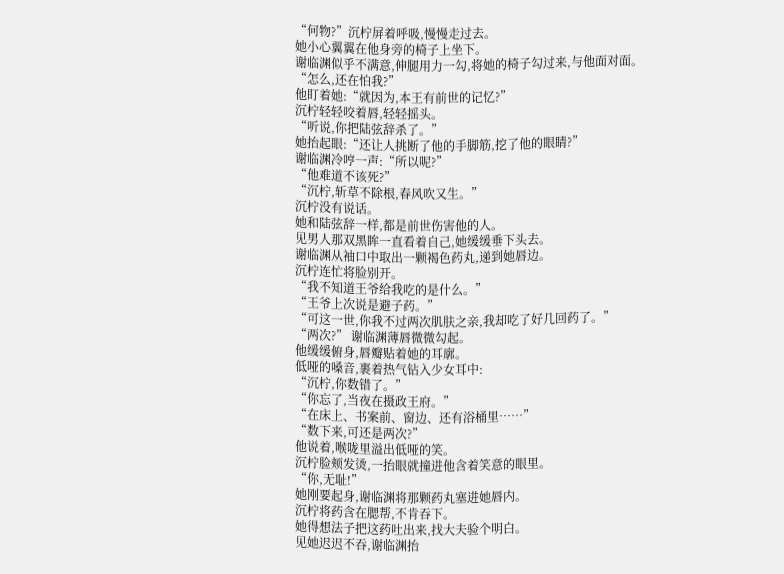“何物?”沉柠屏着呼吸,慢慢走过去。
她小心翼翼在他身旁的椅子上坐下。
谢临渊似乎不满意,伸腿用力一勾,将她的椅子勾过来,与他面对面。
“怎么,还在怕我?”
他盯着她:“就因为,本王有前世的记忆?”
沉柠轻轻咬着唇,轻轻摇头。
“听说,你把陆弦辞杀了。”
她抬起眼:“还让人挑断了他的手脚筋,挖了他的眼睛?”
谢临渊冷哼一声:“所以呢?”
“他难道不该死?”
“沉柠,斩草不除根,春风吹又生。”
沉柠没有说话。
她和陆弦辞一样,都是前世伤害他的人。
见男人那双黑眸一直看着自己,她缓缓垂下头去。
谢临渊从袖口中取出一颗褐色药丸,递到她唇边。
沉柠连忙将脸别开。
“我不知道王爷给我吃的是什么。”
“王爷上次说是避子药。”
“可这一世,你我不过两次肌肤之亲,我却吃了好几回药了。”
“两次?” 谢临渊薄唇微微勾起。
他缓缓俯身,唇瓣贴着她的耳廓。
低哑的嗓音,裹着热气钻入少女耳中:
“沉柠,你数错了。”
“你忘了,当夜在摄政王府。”
“在床上、书案前、窗边、还有浴桶里……”
“数下来,可还是两次?”
他说着,喉咙里溢出低哑的笑。
沉柠脸颊发烫,一抬眼就撞进他含着笑意的眼里。
“你,无耻!”
她刚要起身,谢临渊将那颗药丸塞进她唇内。
沉柠将药含在腮帮,不肯吞下。
她得想法子把这药吐出来,找大夫验个明白。
见她迟迟不吞,谢临渊抬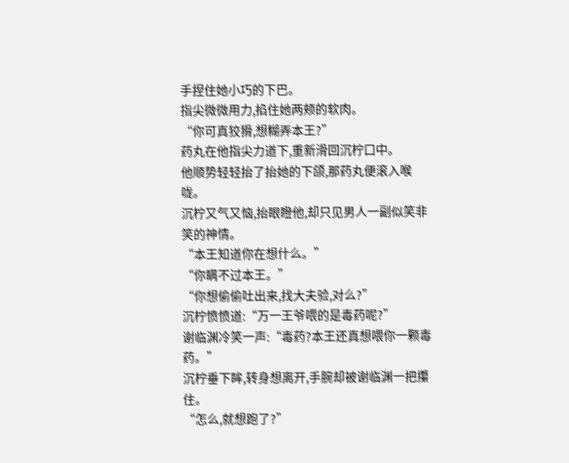手捏住她小巧的下巴。
指尖微微用力,掐住她两颊的软肉。
“你可真狡猾,想糊弄本王?”
药丸在他指尖力道下,重新滑回沉柠口中。
他顺势轻轻抬了抬她的下颌,那药丸便滚入喉咙。
沉柠又气又恼,抬眼瞪他,却只见男人一副似笑非笑的神情。
“本王知道你在想什么。”
“你瞒不过本王。”
“你想偷偷吐出来,找大夫验,对么?”
沉柠愤愤道:“万一王爷喂的是毒药呢?”
谢临渊冷笑一声:“毒药?本王还真想喂你一颗毒药。”
沉柠垂下眸,转身想离开,手腕却被谢临渊一把攥住。
“怎么,就想跑了?”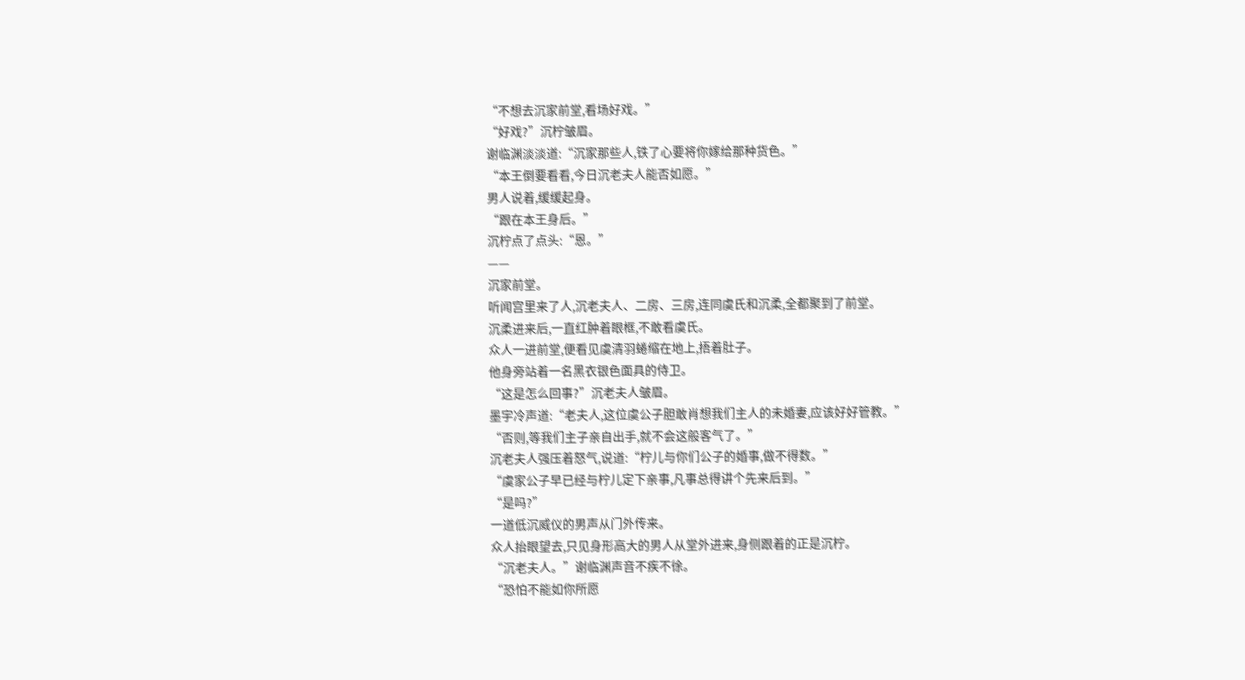“不想去沉家前堂,看场好戏。”
“好戏?”沉柠皱眉。
谢临渊淡淡道:“沉家那些人,铁了心要将你嫁给那种货色。”
“本王倒要看看,今日沉老夫人能否如愿。”
男人说着,缓缓起身。
“跟在本王身后。”
沉柠点了点头:“恩。”
——
沉家前堂。
听闻宫里来了人,沉老夫人、二房、三房,连同虞氏和沉柔,全都聚到了前堂。
沉柔进来后,一直红肿着眼框,不敢看虞氏。
众人一进前堂,便看见虞清羽蜷缩在地上,捂着肚子。
他身旁站着一名黑衣银色面具的侍卫。
“这是怎么回事?”沉老夫人皱眉。
墨宇冷声道:“老夫人,这位虞公子胆敢肖想我们主人的未婚妻,应该好好管教。”
“否则,等我们主子亲自出手,就不会这般客气了。”
沉老夫人强压着怒气,说道:“柠儿与你们公子的婚事,做不得数。”
“虞家公子早已经与柠儿定下亲事,凡事总得讲个先来后到。”
“是吗?”
一道低沉威仪的男声从门外传来。
众人抬眼望去,只见身形高大的男人从堂外进来,身侧跟着的正是沉柠。
“沉老夫人。”谢临渊声音不疾不徐。
“恐怕不能如你所愿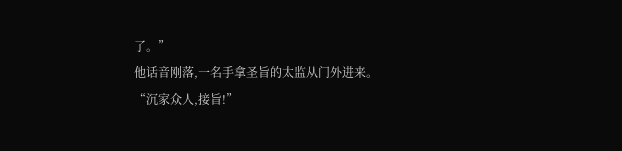了。”
他话音刚落,一名手拿圣旨的太监从门外进来。
“沉家众人,接旨!”